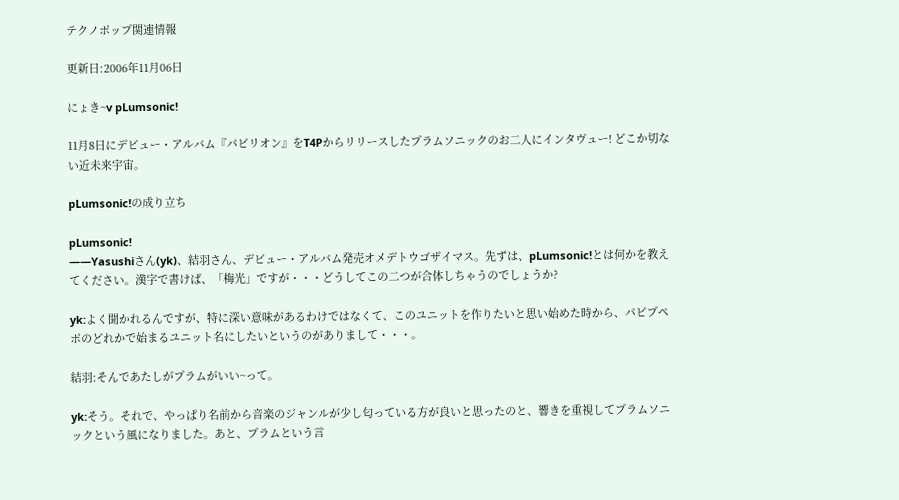テクノポップ関連情報

更新日:2006年11月06日

にょき~v pLumsonic!

11月8日にデビュー・アルバム『パビリオン』をT4Pからリリースしたプラムソニックのお二人にインタヴュー! どこか切ない近未来宇宙。

pLumsonic!の成り立ち

pLumsonic!
——Yasushiさん(yk)、結羽さん、デビュー・アルバム発売オメデトウゴザイマス。先ずは、pLumsonic!とは何かを教えてください。漢字で書けば、「梅光」ですが・・・どうしてこの二つが合体しちゃうのでしょうか?

yk:よく聞かれるんですが、特に深い意味があるわけではなくて、このユニットを作りたいと思い始めた時から、パピプペポのどれかで始まるユニット名にしたいというのがありまして・・・。

結羽:そんであたしがプラムがいい~って。

yk:そう。それで、やっぱり名前から音楽のジャンルが少し匂っている方が良いと思ったのと、響きを重視してプラムソニックという風になりました。あと、プラムという言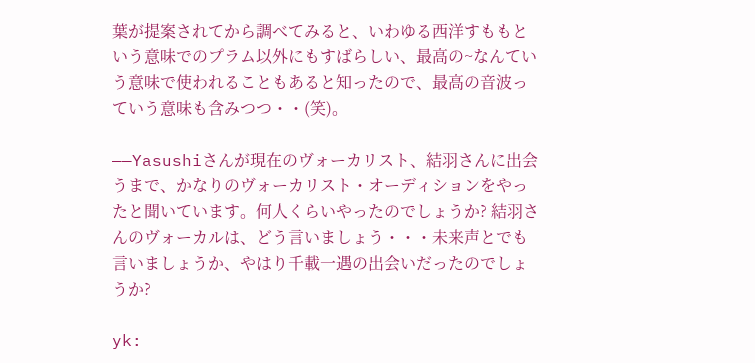葉が提案されてから調べてみると、いわゆる西洋すももという意味でのプラム以外にもすばらしい、最高の~なんていう意味で使われることもあると知ったので、最高の音波っていう意味も含みつつ・・(笑)。

——Yasushiさんが現在のヴォーカリスト、結羽さんに出会うまで、かなりのヴォーカリスト・オーディションをやったと聞いています。何人くらいやったのでしょうか? 結羽さんのヴォーカルは、どう言いましょう・・・未来声とでも言いましょうか、やはり千載一遇の出会いだったのでしょうか?

yk: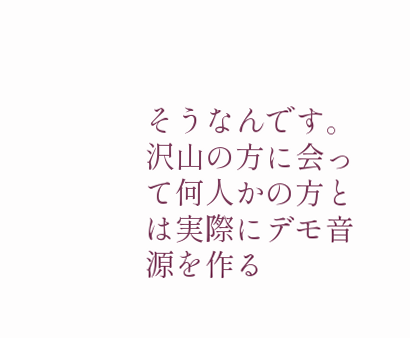そうなんです。沢山の方に会って何人かの方とは実際にデモ音源を作る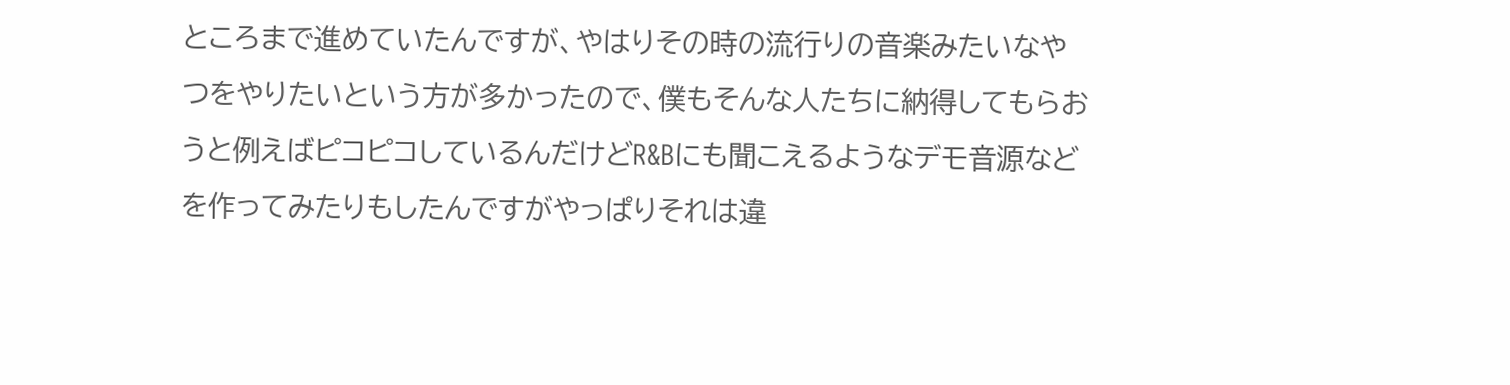ところまで進めていたんですが、やはりその時の流行りの音楽みたいなやつをやりたいという方が多かったので、僕もそんな人たちに納得してもらおうと例えばピコピコしているんだけどR&Bにも聞こえるようなデモ音源などを作ってみたりもしたんですがやっぱりそれは違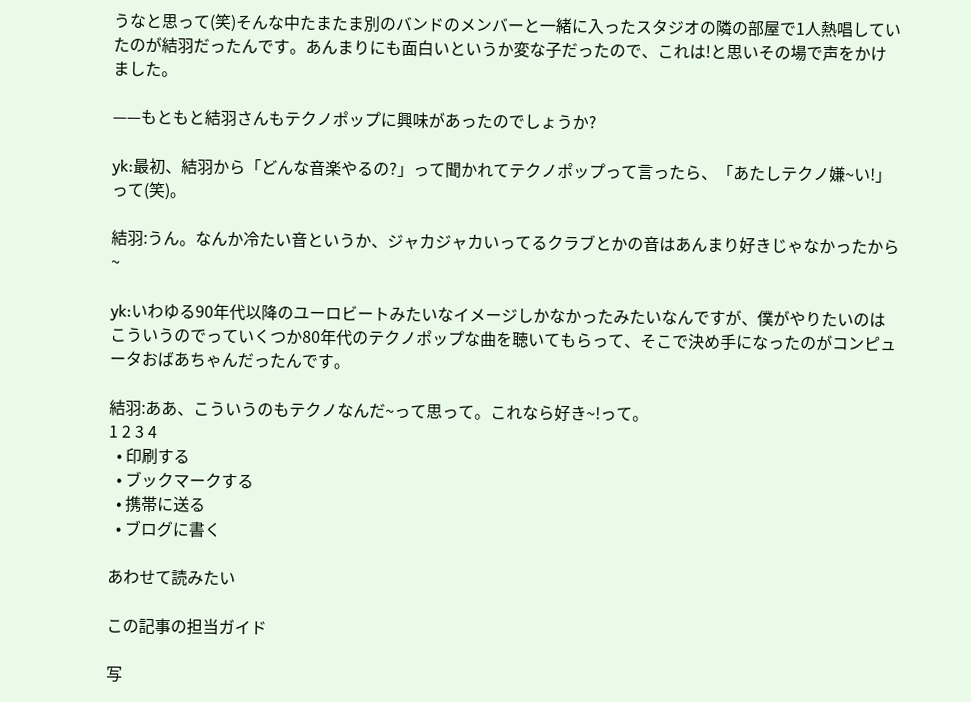うなと思って(笑)そんな中たまたま別のバンドのメンバーと一緒に入ったスタジオの隣の部屋で1人熱唱していたのが結羽だったんです。あんまりにも面白いというか変な子だったので、これは!と思いその場で声をかけました。

——もともと結羽さんもテクノポップに興味があったのでしょうか?

yk:最初、結羽から「どんな音楽やるの?」って聞かれてテクノポップって言ったら、「あたしテクノ嫌~い!」って(笑)。

結羽:うん。なんか冷たい音というか、ジャカジャカいってるクラブとかの音はあんまり好きじゃなかったから~

yk:いわゆる90年代以降のユーロビートみたいなイメージしかなかったみたいなんですが、僕がやりたいのはこういうのでっていくつか80年代のテクノポップな曲を聴いてもらって、そこで決め手になったのがコンピュータおばあちゃんだったんです。

結羽:ああ、こういうのもテクノなんだ~って思って。これなら好き~!って。
1 2 3 4
  • 印刷する
  • ブックマークする
  • 携帯に送る
  • ブログに書く

あわせて読みたい

この記事の担当ガイド

写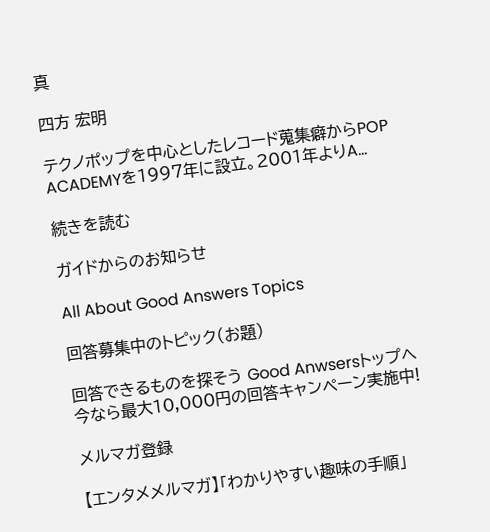真

四方 宏明

テクノポップを中心としたレコード蒐集癖からPOP ACADEMYを1997年に設立。2001年よりA…

続きを読む

ガイドからのお知らせ

All About Good Answers Topics

回答募集中のトピック(お題)

回答できるものを探そう Good Anwsersトップへ
今なら最大10,000円の回答キャンペーン実施中!

メルマガ登録

【エンタメメルマガ】「わかりやすい趣味の手順」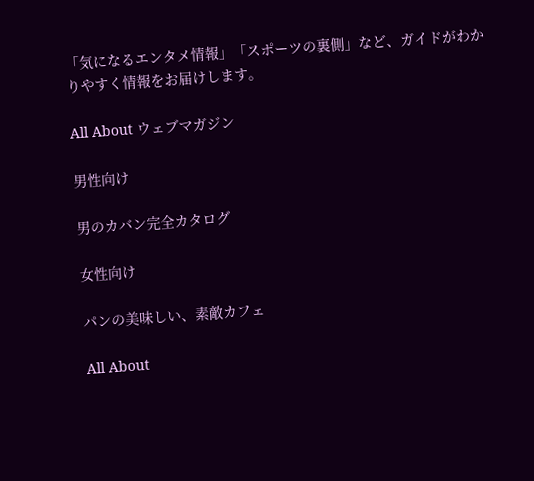「気になるエンタメ情報」「スポーツの裏側」など、ガイドがわかりやすく情報をお届けします。

All About ウェブマガジン

男性向け

男のカバン完全カタログ

女性向け

パンの美味しい、素敵カフェ

All About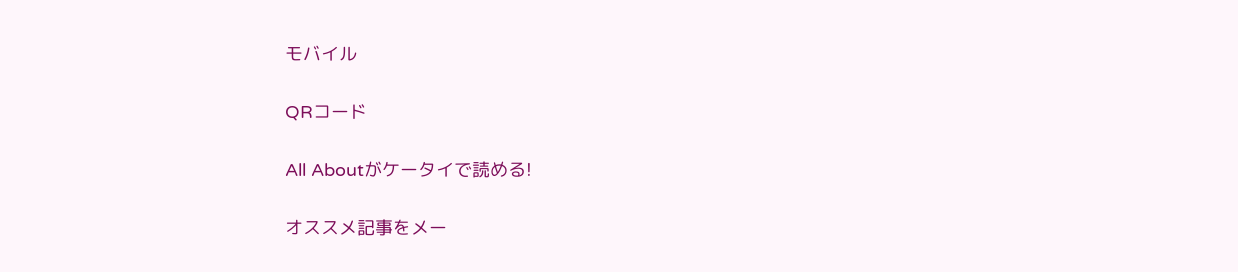モバイル

QRコード

All Aboutがケータイで読める!

オススメ記事をメー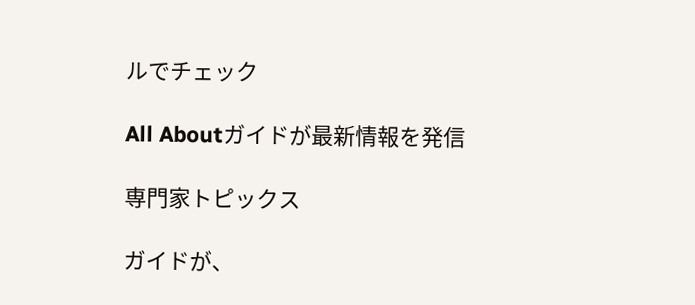ルでチェック

All Aboutガイドが最新情報を発信

専門家トピックス

ガイドが、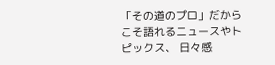「その道のプロ」だから こそ語れるニュースやトピックス、 日々感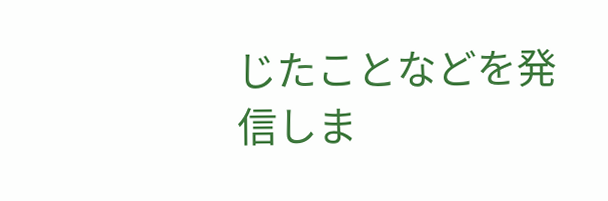じたことなどを発信しま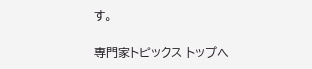す。

専門家トピックス トップへ